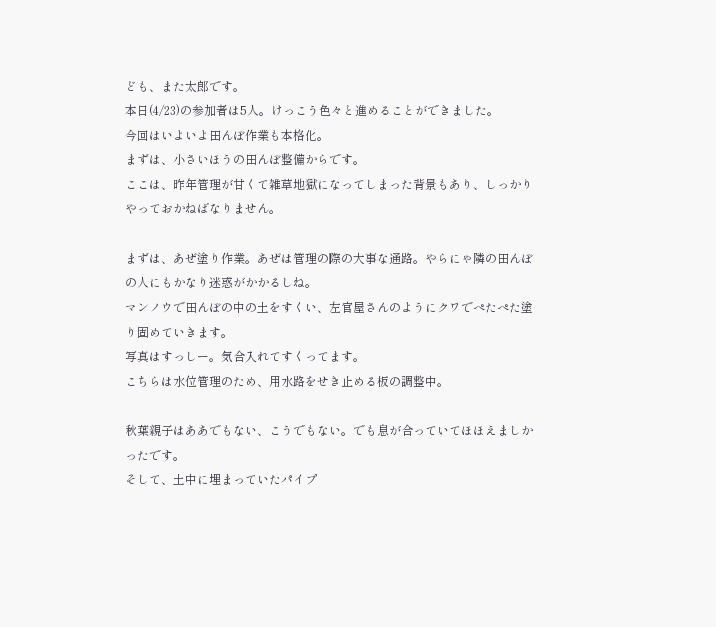ども、また太郎です。
本日(4/23)の参加者は5人。けっこう色々と進めることができました。
今回はいよいよ田んぼ作業も本格化。
まずは、小さいほうの田んぼ整備からです。
ここは、昨年管理が甘くて雑草地獄になってしまった背景もあり、しっかりやっておかねばなりません。

まずは、あぜ塗り作業。あぜは管理の際の大事な通路。やらにゃ隣の田んぼの人にもかなり迷惑がかかるしね。
マンノウで田んぼの中の土をすくい、左官屋さんのようにクワでぺたぺた塗り固めていきます。
写真はすっしー。気合入れてすくってます。
こちらは水位管理のため、用水路をせき止める板の調整中。

秋葉親子はああでもない、こうでもない。でも息が合っていてほほえましかったです。
そして、土中に埋まっていたパイプ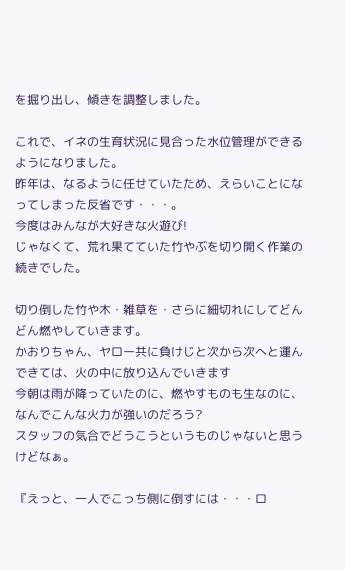を掘り出し、傾きを調整しました。

これで、イネの生育状況に見合った水位管理ができるようになりました。
昨年は、なるように任せていたため、えらいことになってしまった反省です・・・。
今度はみんなが大好きな火遊び!
じゃなくて、荒れ果てていた竹やぶを切り開く作業の続きでした。

切り倒した竹や木・雑草を・さらに細切れにしてどんどん燃やしていきます。
かおりちゃん、ヤロー共に負けじと次から次へと運んできては、火の中に放り込んでいきます
今朝は雨が降っていたのに、燃やすものも生なのに、なんでこんな火力が強いのだろう?
スタッフの気合でどうこうというものじゃないと思うけどなぁ。

『えっと、一人でこっち側に倒すには・・・ロ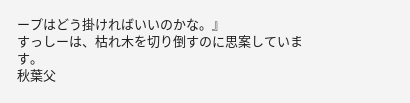ープはどう掛ければいいのかな。』
すっしーは、枯れ木を切り倒すのに思案しています。
秋葉父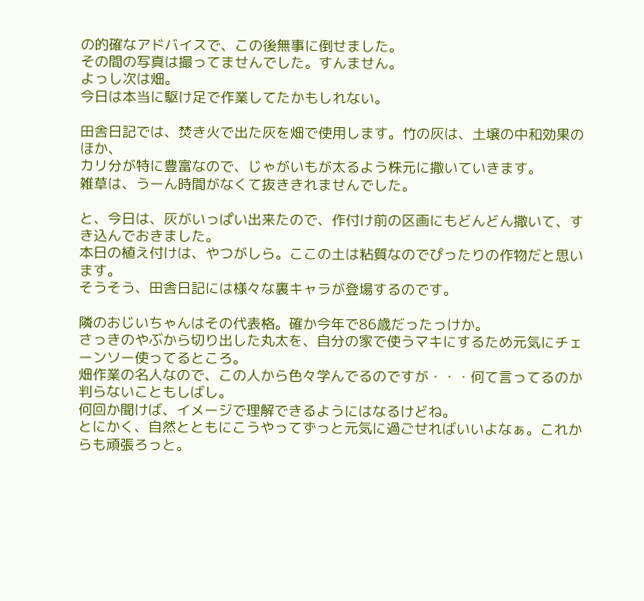の的確なアドバイスで、この後無事に倒せました。
その間の写真は撮ってませんでした。すんません。
よっし次は畑。
今日は本当に駆け足で作業してたかもしれない。

田舎日記では、焚き火で出た灰を畑で使用します。竹の灰は、土壌の中和効果のほか、
カリ分が特に豊富なので、じゃがいもが太るよう株元に撒いていきます。
雑草は、うーん時間がなくて抜ききれませんでした。

と、今日は、灰がいっぱい出来たので、作付け前の区画にもどんどん撒いて、すき込んでおきました。
本日の植え付けは、やつがしら。ここの土は粘質なのでぴったりの作物だと思います。
そうそう、田舎日記には様々な裏キャラが登場するのです。

隣のおじいちゃんはその代表格。確か今年で86歳だったっけか。
さっきのやぶから切り出した丸太を、自分の家で使うマキにするため元気にチェーンソー使ってるところ。
畑作業の名人なので、この人から色々学んでるのですが・・・何て言ってるのか判らないこともしばし。
何回か聞けば、イメージで理解できるようにはなるけどね。
とにかく、自然とともにこうやってずっと元気に過ごせればいいよなぁ。これからも頑張ろっと。